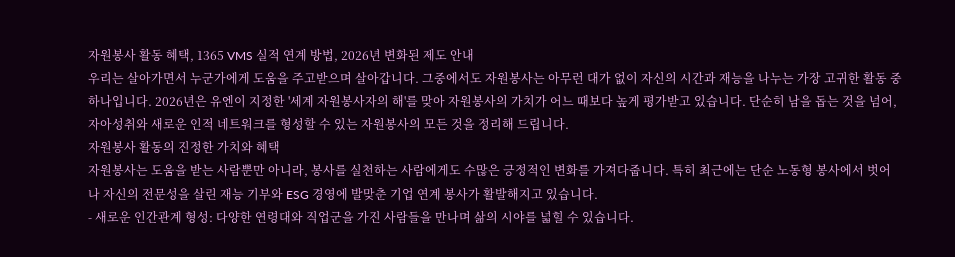자원봉사 활동 혜택, 1365 VMS 실적 연계 방법, 2026년 변화된 제도 안내
우리는 살아가면서 누군가에게 도움을 주고받으며 살아갑니다. 그중에서도 자원봉사는 아무런 대가 없이 자신의 시간과 재능을 나누는 가장 고귀한 활동 중 하나입니다. 2026년은 유엔이 지정한 '세계 자원봉사자의 해'를 맞아 자원봉사의 가치가 어느 때보다 높게 평가받고 있습니다. 단순히 남을 돕는 것을 넘어, 자아성취와 새로운 인적 네트워크를 형성할 수 있는 자원봉사의 모든 것을 정리해 드립니다.
자원봉사 활동의 진정한 가치와 혜택
자원봉사는 도움을 받는 사람뿐만 아니라, 봉사를 실천하는 사람에게도 수많은 긍정적인 변화를 가져다줍니다. 특히 최근에는 단순 노동형 봉사에서 벗어나 자신의 전문성을 살린 재능 기부와 ESG 경영에 발맞춘 기업 연계 봉사가 활발해지고 있습니다.
- 새로운 인간관계 형성: 다양한 연령대와 직업군을 가진 사람들을 만나며 삶의 시야를 넓힐 수 있습니다.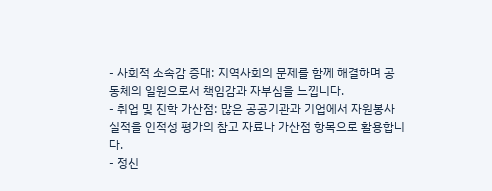- 사회적 소속감 증대: 지역사회의 문제를 함께 해결하며 공동체의 일원으로서 책임감과 자부심을 느낍니다.
- 취업 및 진학 가산점: 많은 공공기관과 기업에서 자원봉사 실적을 인적성 평가의 참고 자료나 가산점 항목으로 활용합니다.
- 정신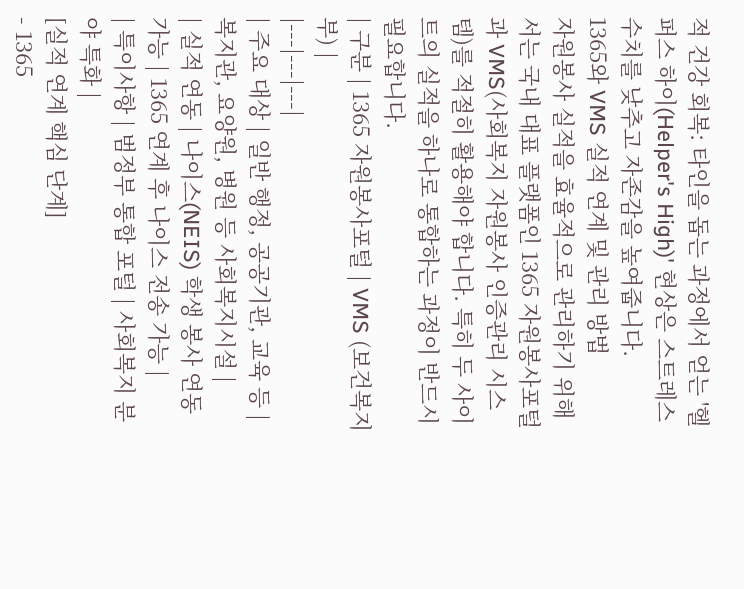적 건강 회복: 타인을 돕는 과정에서 얻는 '헬퍼스 하이(Helper's High)' 현상은 스트레스 수치를 낮추고 자존감을 높여줍니다.
1365와 VMS 실적 연계 및 관리 방법
자원봉사 실적을 효율적으로 관리하기 위해서는 국내 대표 플랫폼인 1365 자원봉사포털과 VMS(사회복지 자원봉사 인증관리 시스템)를 적절히 활용해야 합니다. 특히 두 사이트의 실적을 하나로 통합하는 과정이 반드시 필요합니다.
| 구분 | 1365 자원봉사포털 | VMS (보건복지부) |
|---|---|---|
| 주요 대상 | 일반 행정, 공공기관, 교육 등 | 복지관, 요양원, 병원 등 사회복지시설 |
| 실적 연동 | 나이스(NEIS) 학생 봉사 연동 가능 | 1365 연계 후 나이스 전송 가능 |
| 특이사항 | 범정부 통합 포털 | 사회복지 분야 특화 |
[실적 연계 핵심 단계]
- 1365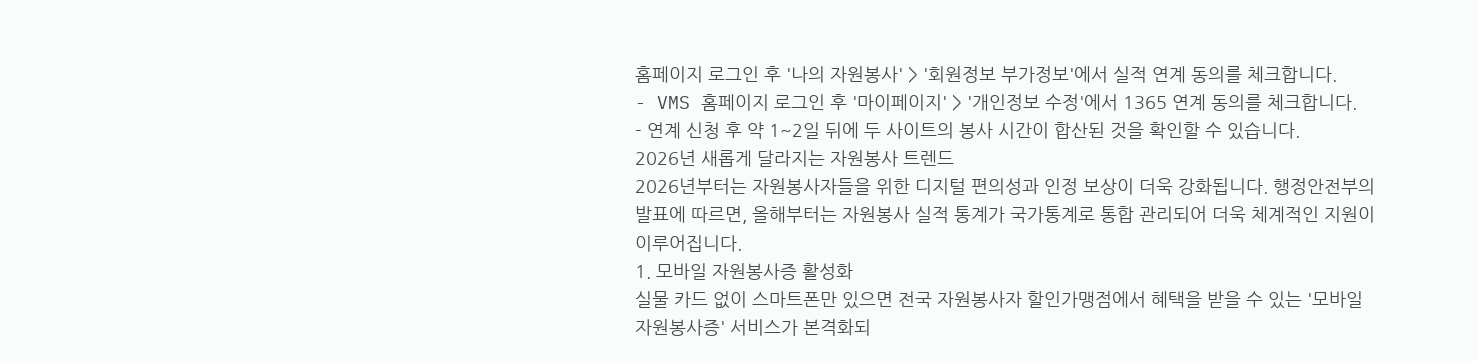홈페이지 로그인 후 '나의 자원봉사' > '회원정보 부가정보'에서 실적 연계 동의를 체크합니다.
- VMS 홈페이지 로그인 후 '마이페이지' > '개인정보 수정'에서 1365 연계 동의를 체크합니다.
- 연계 신청 후 약 1~2일 뒤에 두 사이트의 봉사 시간이 합산된 것을 확인할 수 있습니다.
2026년 새롭게 달라지는 자원봉사 트렌드
2026년부터는 자원봉사자들을 위한 디지털 편의성과 인정 보상이 더욱 강화됩니다. 행정안전부의 발표에 따르면, 올해부터는 자원봉사 실적 통계가 국가통계로 통합 관리되어 더욱 체계적인 지원이 이루어집니다.
1. 모바일 자원봉사증 활성화
실물 카드 없이 스마트폰만 있으면 전국 자원봉사자 할인가맹점에서 혜택을 받을 수 있는 '모바일 자원봉사증' 서비스가 본격화되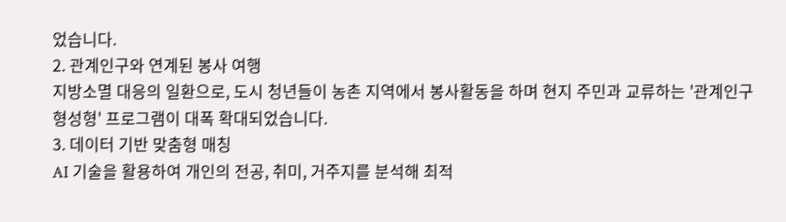었습니다.
2. 관계인구와 연계된 봉사 여행
지방소멸 대응의 일환으로, 도시 청년들이 농촌 지역에서 봉사활동을 하며 현지 주민과 교류하는 '관계인구 형성형' 프로그램이 대폭 확대되었습니다.
3. 데이터 기반 맞춤형 매칭
AI 기술을 활용하여 개인의 전공, 취미, 거주지를 분석해 최적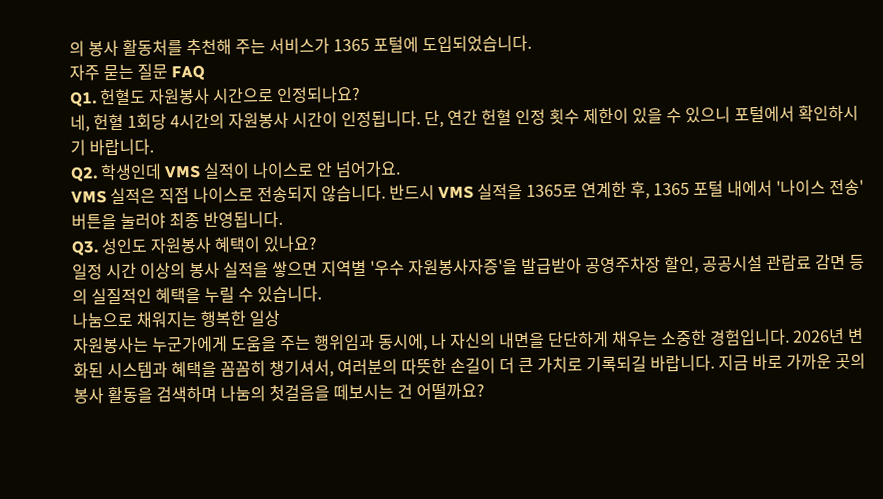의 봉사 활동처를 추천해 주는 서비스가 1365 포털에 도입되었습니다.
자주 묻는 질문 FAQ
Q1. 헌혈도 자원봉사 시간으로 인정되나요?
네, 헌혈 1회당 4시간의 자원봉사 시간이 인정됩니다. 단, 연간 헌혈 인정 횟수 제한이 있을 수 있으니 포털에서 확인하시기 바랍니다.
Q2. 학생인데 VMS 실적이 나이스로 안 넘어가요.
VMS 실적은 직접 나이스로 전송되지 않습니다. 반드시 VMS 실적을 1365로 연계한 후, 1365 포털 내에서 '나이스 전송' 버튼을 눌러야 최종 반영됩니다.
Q3. 성인도 자원봉사 혜택이 있나요?
일정 시간 이상의 봉사 실적을 쌓으면 지역별 '우수 자원봉사자증'을 발급받아 공영주차장 할인, 공공시설 관람료 감면 등의 실질적인 혜택을 누릴 수 있습니다.
나눔으로 채워지는 행복한 일상
자원봉사는 누군가에게 도움을 주는 행위임과 동시에, 나 자신의 내면을 단단하게 채우는 소중한 경험입니다. 2026년 변화된 시스템과 혜택을 꼼꼼히 챙기셔서, 여러분의 따뜻한 손길이 더 큰 가치로 기록되길 바랍니다. 지금 바로 가까운 곳의 봉사 활동을 검색하며 나눔의 첫걸음을 떼보시는 건 어떨까요?